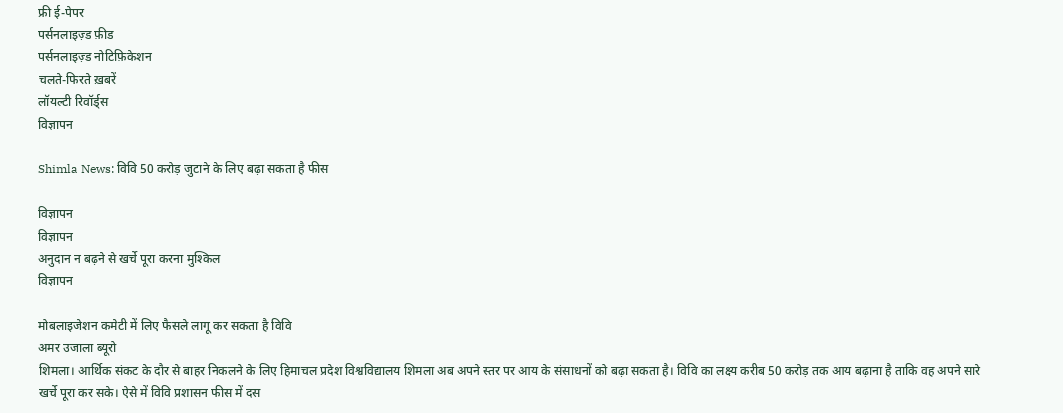फ्री ई-पेपर
पर्सनलाइज़्ड फ़ीड
पर्सनलाइज़्ड नोटिफ़िकेशन
चलते-फिरते ख़बरें
लॉयल्टी रिवॉर्ड्स
विज्ञापन

Shimla News: विवि 50 करोड़ जुटाने के लिए बढ़ा सकता है फीस

विज्ञापन
विज्ञापन
अनुदान न बढ़ने से खर्चे पूरा करना मुश्किल
विज्ञापन

मोबलाइजेशन कमेटी में लिए फैसले लागू कर सकता है विवि
अमर उजाला ब्यूरो
शिमला। आर्थिक संकट के दौर से बाहर निकलने के लिए हिमाचल प्रदेश विश्वविद्यालय शिमला अब अपने स्तर पर आय के संसाधनों को बढ़ा सकता है। विवि का लक्ष्य करीब 50 करोड़ तक आय बढ़ाना है ताकि वह अपने सारे खर्चे पूरा कर सके। ऐसे में विवि प्रशासन फीस में दस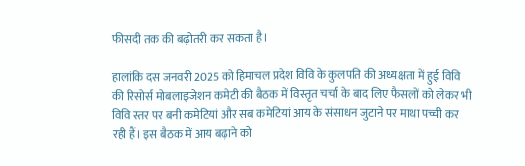फीसदी तक की बढ़ोतरी कर सकता है।

हालांकि दस जनवरी 2025 को हिमाचल प्रदेश विवि के कुलपति की अध्यक्षता में हुई विवि की रिसोर्स मोबलाइजेशन कमेटी की बैठक में विस्तृत चर्चा के बाद लिए फैसलों को लेकर भी विवि स्तर पर बनी कमेटियां और सब कमेटियां आय के संसाधन जुटाने पर माथा पच्ची कर रही हैं। इस बैठक में आय बढ़ाने को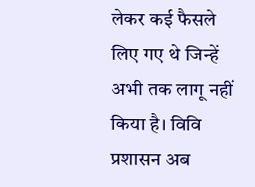लेकर कई फैसले लिए गए थे जिन्हें अभी तक लागू नहीं किया है। विवि प्रशासन अब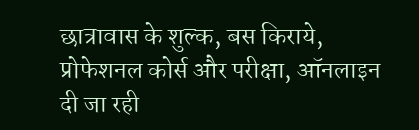छात्रावास के शुल्क, बस किराये, प्रोफेशनल कोर्स और परीक्षा, ऑनलाइन दी जा रही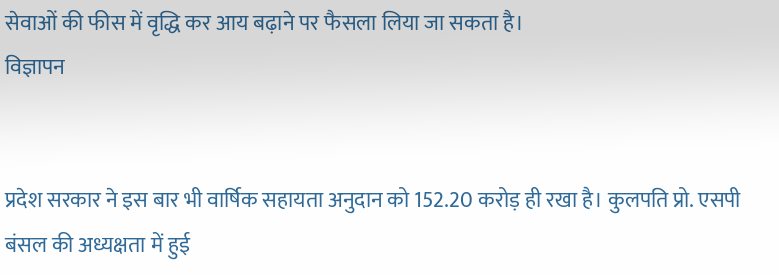सेवाओं की फीस में वृद्धि कर आय बढ़ाने पर फैसला लिया जा सकता है।
विज्ञापन


प्रदेश सरकार ने इस बार भी वार्षिक सहायता अनुदान को 152.20 करोड़ ही रखा है। कुलपति प्रो. एसपी बंसल की अध्यक्षता में हुई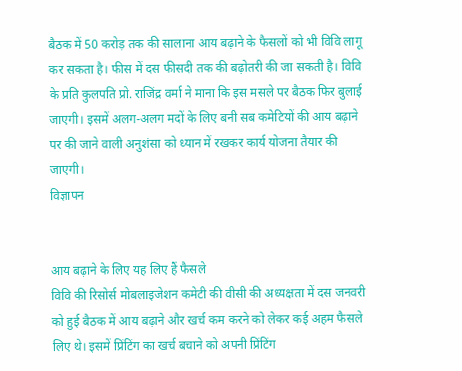बैठक में 50 करोड़ तक की सालाना आय बढ़ाने के फैसलों को भी विवि लागू कर सकता है। फीस में दस फीसदी तक की बढ़ोतरी की जा सकती है। विवि के प्रति कुलपति प्रो. राजिंद्र वर्मा ने माना कि इस मसले पर बैठक फिर बुलाई जाएगी। इसमें अलग-अलग मदों के लिए बनी सब कमेटियों की आय बढ़ाने पर की जाने वाली अनुशंसा को ध्यान में रखकर कार्य योजना तैयार की जाएगी।
विज्ञापन


आय बढ़ाने के लिए यह लिए हैं फैसले
विवि की रिसोर्स मोबलाइजेशन कमेटी की वीसी की अध्यक्षता में दस जनवरी को हुई बैठक में आय बढ़ाने और खर्च कम करने को लेकर कई अहम फैसले लिए थे। इसमें प्रिंटिंग का खर्च बचाने को अपनी प्रिंटिंग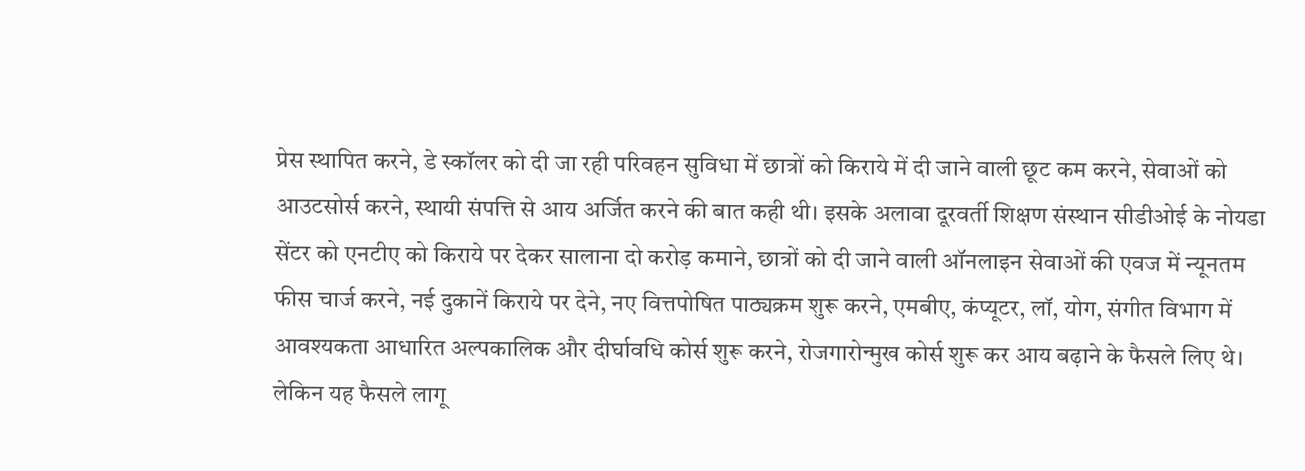प्रेस स्थापित करने, डे स्कॉलर को दी जा रही परिवहन सुविधा में छात्रों को किराये में दी जाने वाली छूट कम करने, सेवाओं को आउटसोर्स करने, स्थायी संपत्ति से आय अर्जित करने की बात कही थी। इसके अलावा दूरवर्ती शिक्षण संस्थान सीडीओई के नोयडा सेंटर को एनटीए को किराये पर देकर सालाना दो करोड़ कमाने, छात्रों को दी जाने वाली ऑनलाइन सेवाओं की एवज में न्यूनतम फीस चार्ज करने, नई दुकानें किराये पर देने, नए वित्तपोषित पाठ्यक्रम शुरू करने, एमबीए, कंप्यूटर, लॉ, योग, संगीत विभाग में आवश्यकता आधारित अल्पकालिक और दीर्घावधि कोर्स शुरू करने, रोजगारोन्मुख कोर्स शुरू कर आय बढ़ाने के फैसले लिए थे। लेकिन यह फैसले लागू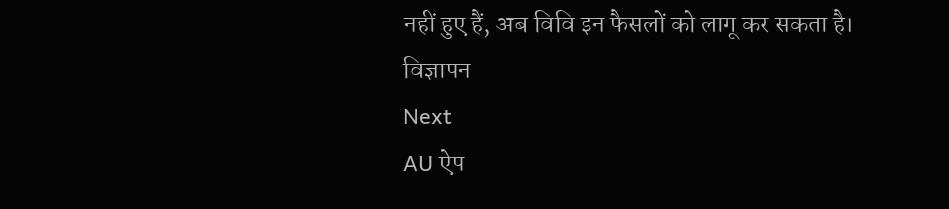नहीं हुए हैं, अब विवि इन फैसलों को लागू कर सकता है।
विज्ञापन
Next
AU ऐप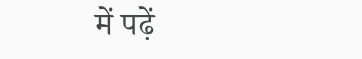में पढ़ें